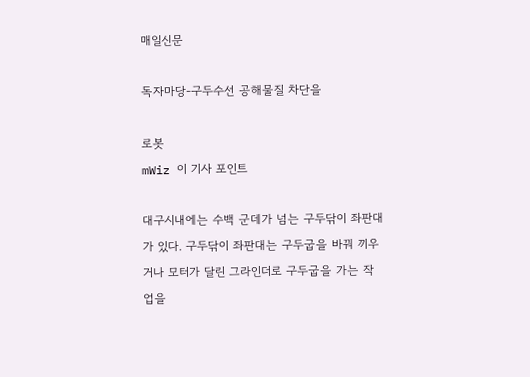매일신문

독자마당-구두수선 공해물질 차단을

로봇
mWiz 이 기사 포인트

대구시내에는 수백 군데가 넘는 구두닦이 좌판대가 있다. 구두닦이 좌판대는 구두굽을 바꿔 끼우거나 모터가 달린 그라인더로 구두굽을 가는 작업을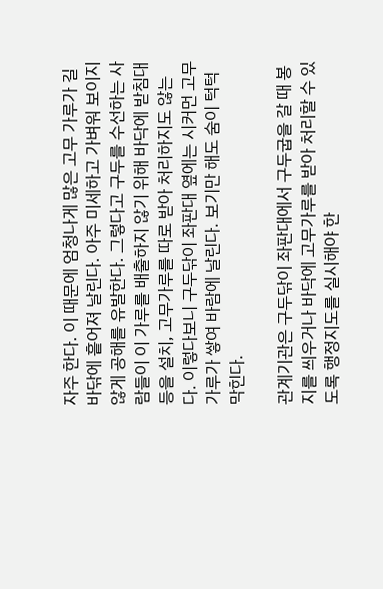자주 한다. 이 때문에 엄청나게 많은 고무 가루가 길바닦에 흩어져 날린다. 아주 미세하고 가벼워 보이지 않게 공해를 유발한다. 그렇다고 구두를 수선하는 사람들이 이 가루를 배출하지 않기 위해 바닥에 받침대 등을 설치, 고무가루를 따로 받아 처리하지도 않는다. 이렇다보니 구두닦이 좌판대 옆에는 시커먼 고무 가루가 쌓여 바람에 날린다. 보기만 해도 숨이 턱턱 막힌다.

관계기관은 구두닦이 좌판대에서 구두굽을 갈 때 봉지를 씌우거나 바닥에 고무가루를 받아 처리할 수 있도록 행정지도를 실시해야 한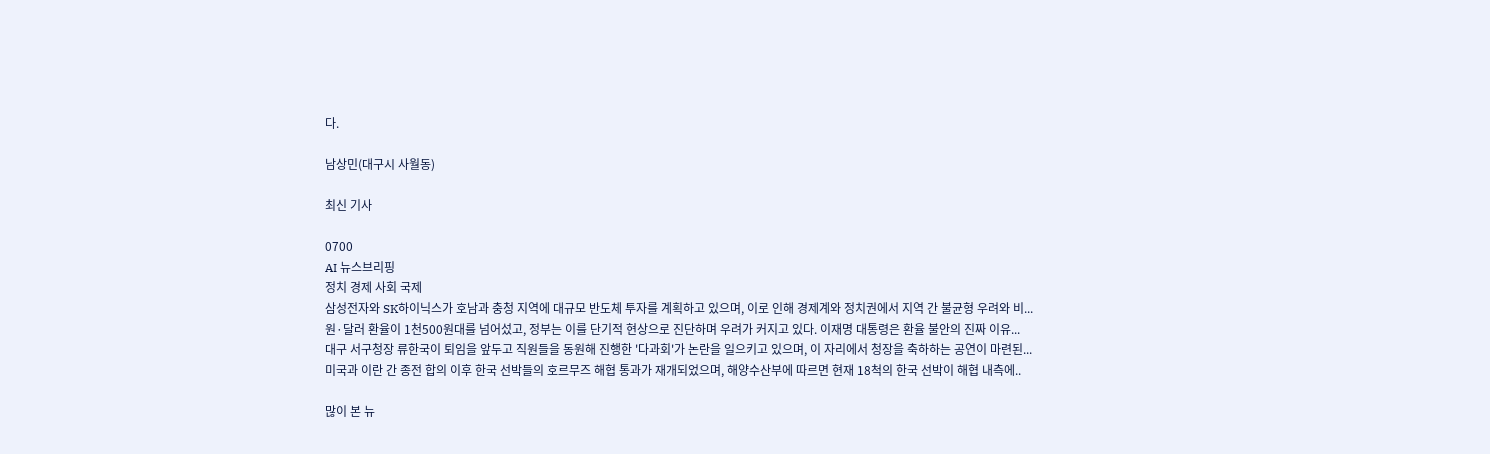다.

남상민(대구시 사월동)

최신 기사

0700
AI 뉴스브리핑
정치 경제 사회 국제
삼성전자와 SK하이닉스가 호남과 충청 지역에 대규모 반도체 투자를 계획하고 있으며, 이로 인해 경제계와 정치권에서 지역 간 불균형 우려와 비...
원·달러 환율이 1천500원대를 넘어섰고, 정부는 이를 단기적 현상으로 진단하며 우려가 커지고 있다. 이재명 대통령은 환율 불안의 진짜 이유...
대구 서구청장 류한국이 퇴임을 앞두고 직원들을 동원해 진행한 '다과회'가 논란을 일으키고 있으며, 이 자리에서 청장을 축하하는 공연이 마련된...
미국과 이란 간 종전 합의 이후 한국 선박들의 호르무즈 해협 통과가 재개되었으며, 해양수산부에 따르면 현재 18척의 한국 선박이 해협 내측에..

많이 본 뉴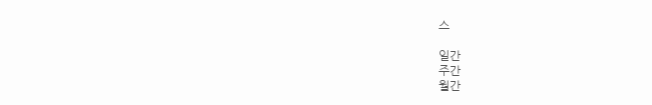스

일간
주간
월간